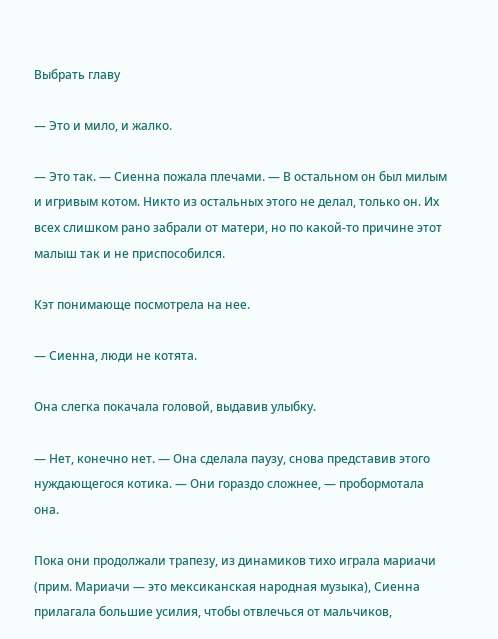Выбрать главу

— Это и мило, и жалко.

— Это так. — Сиенна пожала плечами. — В остальном он был милым и игривым котом. Никто из остальных этого не делал, только он. Их всех слишком рано забрали от матери, но по какой-то причине этот малыш так и не приспособился.

Кэт понимающе посмотрела на нее.

— Сиенна, люди не котята.

Она слегка покачала головой, выдавив улыбку.

— Нет, конечно нет. — Она сделала паузу, снова представив этого нуждающегося котика. — Они гораздо сложнее, — пробормотала она.

Пока они продолжали трапезу, из динамиков тихо играла мариачи (прим. Мариачи — это мексиканская народная музыка), Сиенна прилагала большие усилия, чтобы отвлечься от мальчиков,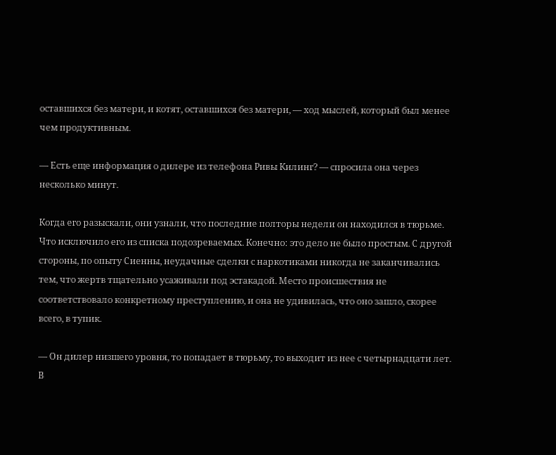оставшихся без матери, и котят, оставшихся без матери, — ход мыслей, который был менее чем продуктивным.

— Есть еще информация о дилере из телефона Ривы Килинг? — спросила она через несколько минут.

Когда его разыскали, они узнали, что последние полторы недели он находился в тюрьме. Что исключило его из списка подозреваемых. Конечно: это дело не было простым. С другой стороны, по опыту Сиенны, неудачные сделки с наркотиками никогда не заканчивались тем, что жертв тщательно усаживали под эстакадой. Место происшествия не соответствовало конкретному преступлению, и она не удивилась, что оно зашло, скорее всего, в тупик.

— Он дилер низшего уровня, то попадает в тюрьму, то выходит из нее с четырнадцати лет. В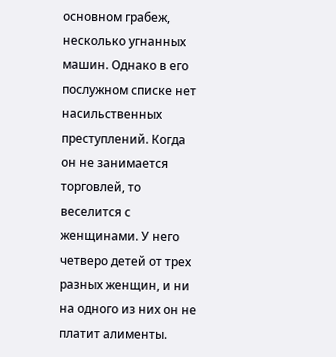основном грабеж, несколько угнанных машин. Однако в его послужном списке нет насильственных преступлений. Когда он не занимается торговлей, то веселится с женщинами. У него четверо детей от трех разных женщин, и ни на одного из них он не платит алименты.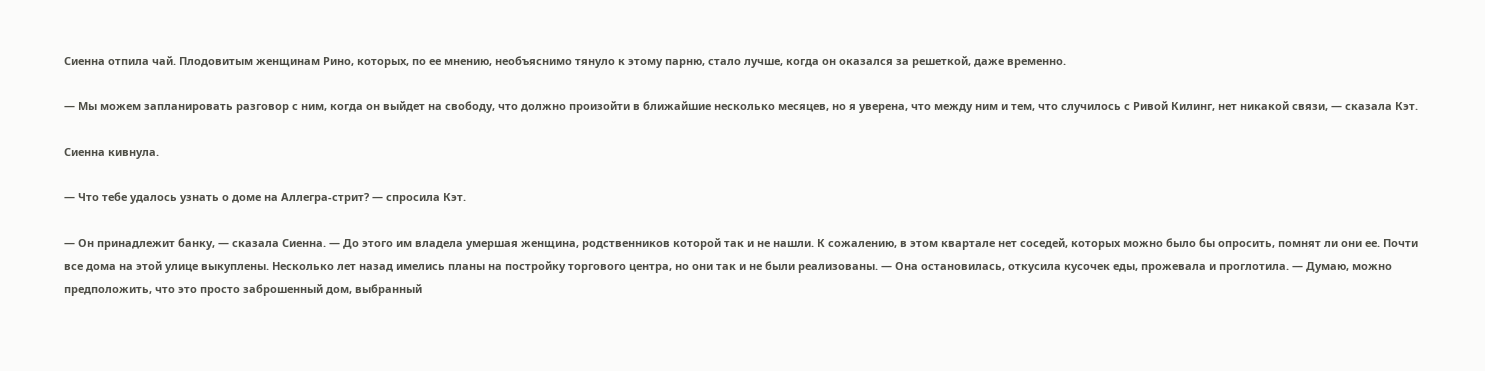Сиенна отпила чай. Плодовитым женщинам Рино, которых, по ее мнению, необъяснимо тянуло к этому парню, стало лучше, когда он оказался за решеткой, даже временно.

— Мы можем запланировать разговор с ним, когда он выйдет на свободу, что должно произойти в ближайшие несколько месяцев, но я уверена, что между ним и тем, что случилось с Ривой Килинг, нет никакой связи, — сказала Кэт.

Сиенна кивнула.

— Что тебе удалось узнать о доме на Аллегра-стрит? — спросила Кэт.

— Он принадлежит банку, — сказала Сиенна. — До этого им владела умершая женщина, родственников которой так и не нашли. К сожалению, в этом квартале нет соседей, которых можно было бы опросить, помнят ли они ее. Почти все дома на этой улице выкуплены. Несколько лет назад имелись планы на постройку торгового центра, но они так и не были реализованы. — Она остановилась, откусила кусочек еды, прожевала и проглотила. — Думаю, можно предположить, что это просто заброшенный дом, выбранный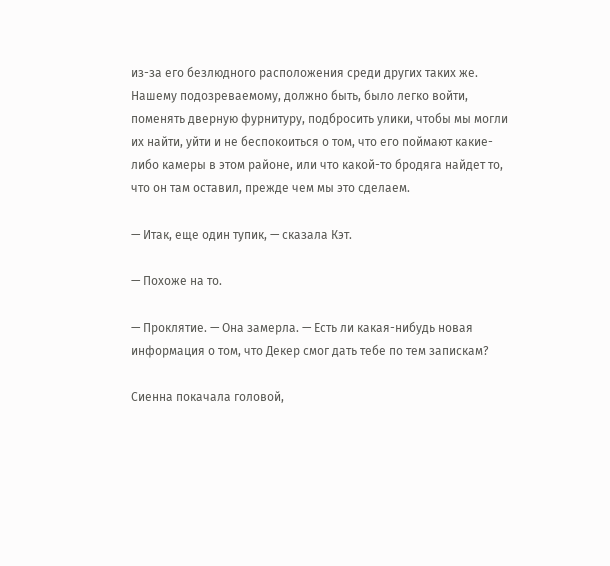из-за его безлюдного расположения среди других таких же. Нашему подозреваемому, должно быть, было легко войти, поменять дверную фурнитуру, подбросить улики, чтобы мы могли их найти, уйти и не беспокоиться о том, что его поймают какие-либо камеры в этом районе, или что какой-то бродяга найдет то, что он там оставил, прежде чем мы это сделаем.

— Итак, еще один тупик, — сказала Кэт.

— Похоже на то.

— Проклятие. — Она замерла. — Есть ли какая-нибудь новая информация о том, что Декер смог дать тебе по тем запискам?

Сиенна покачала головой,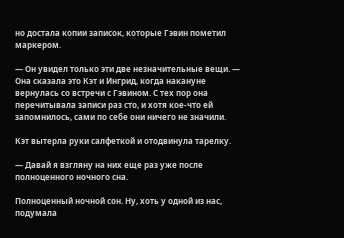но достала копии записок, которые Гэвин пометил маркером.

— Он увидел только эти две незначительные вещи. — Она сказала это Кэт и Ингрид, когда накануне вернулась со встречи с Гэвином. С тех пор она перечитывала записи раз сто, и хотя кое-что ей запомнилось, сами по себе они ничего не значили.

Кэт вытерла руки салфеткой и отодвинула тарелку.

— Давай я взгляну на них еще раз уже после полноценного ночного сна.

Полноценный ночной сон. Ну, хоть у одной из нас, подумала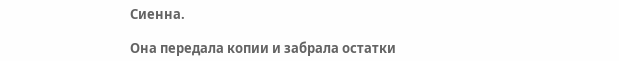Сиенна.

Она передала копии и забрала остатки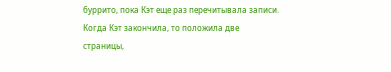буррито, пока Кэт еще раз перечитывала записи. Когда Кэт закончила, то положила две страницы,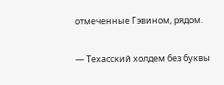отмеченные Гэвином, рядом.

— Техасский холдем без буквы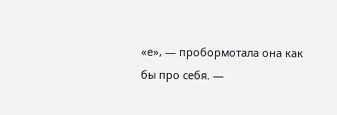«е», — пробормотала она как бы про себя. —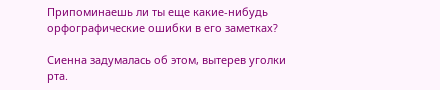Припоминаешь ли ты еще какие-нибудь орфографические ошибки в его заметках?

Сиенна задумалась об этом, вытерев уголки рта.